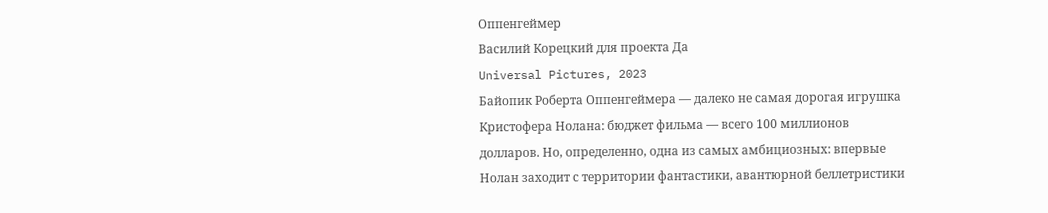Оппенгеймер
Василий Корецкий для проекта Да
Universal Pictures, 2023
Байопик Роберта Оппенгеймера — далеко не самая дорогая игрушка Кристофера Нолана: бюджет фильма — всего 100 миллионов долларов. Но, определенно, одна из самых амбициозных: впервые Нолан заходит с территории фантастики, авантюрной беллетристики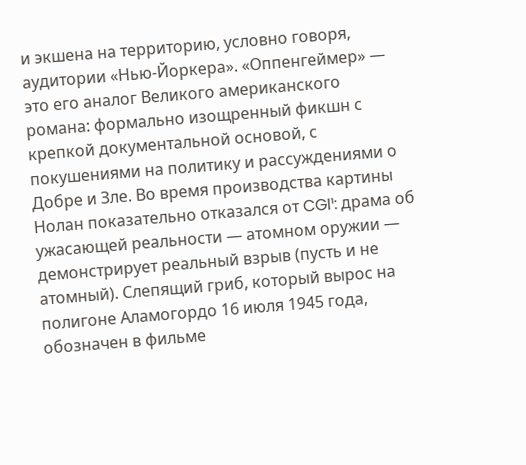и экшена на территорию, условно говоря, аудитории «Нью-Йоркера». «Оппенгеймер» — это его аналог Великого американского романа: формально изощренный фикшн с крепкой документальной основой, с покушениями на политику и рассуждениями о Добре и Зле. Во время производства картины Нолан показательно отказался от CGI¹: драма об ужасающей реальности — атомном оружии — демонстрирует реальный взрыв (пусть и не атомный). Слепящий гриб, который вырос на полигоне Аламогордо 16 июля 1945 года, обозначен в фильме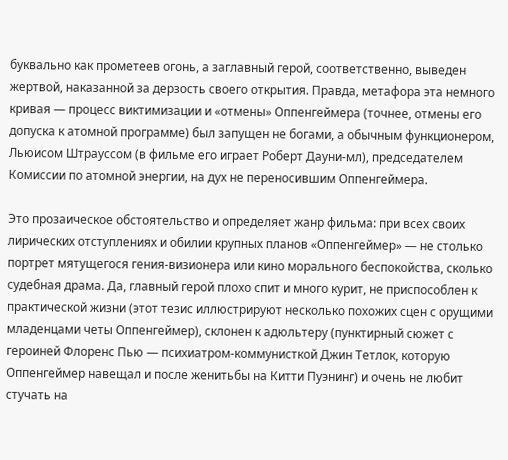буквально как прометеев огонь, а заглавный герой, соответственно, выведен жертвой, наказанной за дерзость своего открытия. Правда, метафора эта немного кривая — процесс виктимизации и «отмены» Оппенгеймера (точнее, отмены его допуска к атомной программе) был запущен не богами, а обычным функционером, Льюисом Штрауссом (в фильме его играет Роберт Дауни-мл), председателем Комиссии по атомной энергии, на дух не переносившим Оппенгеймера.

Это прозаическое обстоятельство и определяет жанр фильма: при всех своих лирических отступлениях и обилии крупных планов «Оппенгеймер» — не столько портрет мятущегося гения-визионера или кино морального беспокойства, сколько судебная драма. Да, главный герой плохо спит и много курит, не приспособлен к практической жизни (этот тезис иллюстрируют несколько похожих сцен с орущими младенцами четы Оппенгеймер), склонен к адюльтеру (пунктирный сюжет с героиней Флоренс Пью — психиатром-коммунисткой Джин Тетлок, которую Оппенгеймер навещал и после женитьбы на Китти Пуэнинг) и очень не любит стучать на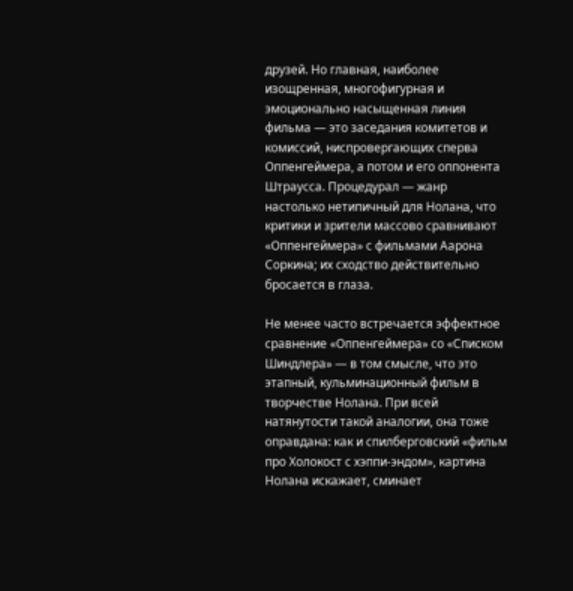друзей. Но главная, наиболее изощренная, многофигурная и эмоционально насыщенная линия фильма — это заседания комитетов и комиссий, ниспровергающих сперва Оппенгеймера, а потом и его оппонента Штраусса. Процедурал — жанр настолько нетипичный для Нолана, что критики и зрители массово сравнивают «Оппенгеймера» с фильмами Аарона Соркина; их сходство действительно бросается в глаза.

Не менее часто встречается эффектное сравнение «Оппенгеймера» со «Списком Шиндлера» — в том смысле, что это этапный, кульминационный фильм в творчестве Нолана. При всей натянутости такой аналогии, она тоже оправдана: как и спилберговский «фильм про Холокост с хэппи-эндом», картина Нолана искажает, сминает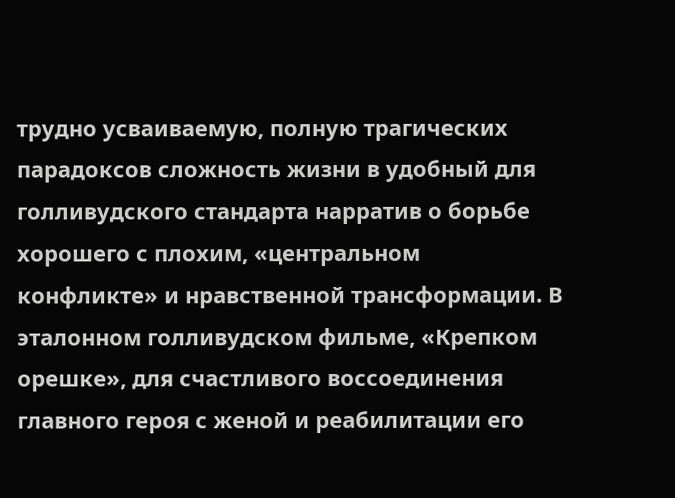трудно усваиваемую, полную трагических парадоксов сложность жизни в удобный для голливудского стандарта нарратив о борьбе хорошего с плохим, «центральном конфликте» и нравственной трансформации. В эталонном голливудском фильме, «Крепком орешке», для счастливого воссоединения главного героя с женой и реабилитации его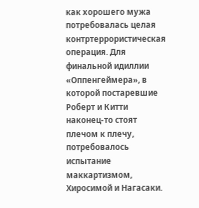как хорошего мужа потребовалась целая контртеррористическая операция. Для финальной идиллии «Оппенгеймера», в которой постаревшие Роберт и Китти наконец-то стоят плечом к плечу, потребовалось испытание маккартизмом, Хиросимой и Нагасаки.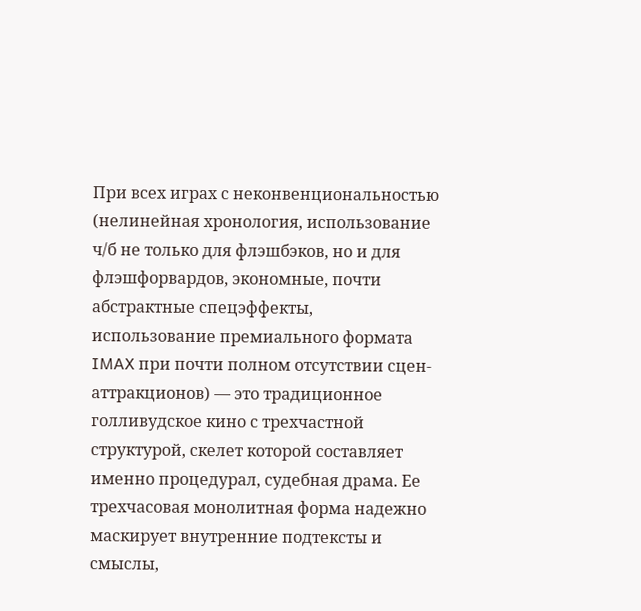При всех играх с неконвенциональностью (нелинейная хронология, использование ч/б не только для флэшбэков, но и для флэшфорвардов, экономные, почти абстрактные спецэффекты, использование премиального формата IMAX при почти полном отсутствии сцен-аттракционов) — это традиционное голливудское кино с трехчастной структурой, скелет которой составляет именно процедурал, судебная драма. Ее трехчасовая монолитная форма надежно маскирует внутренние подтексты и смыслы,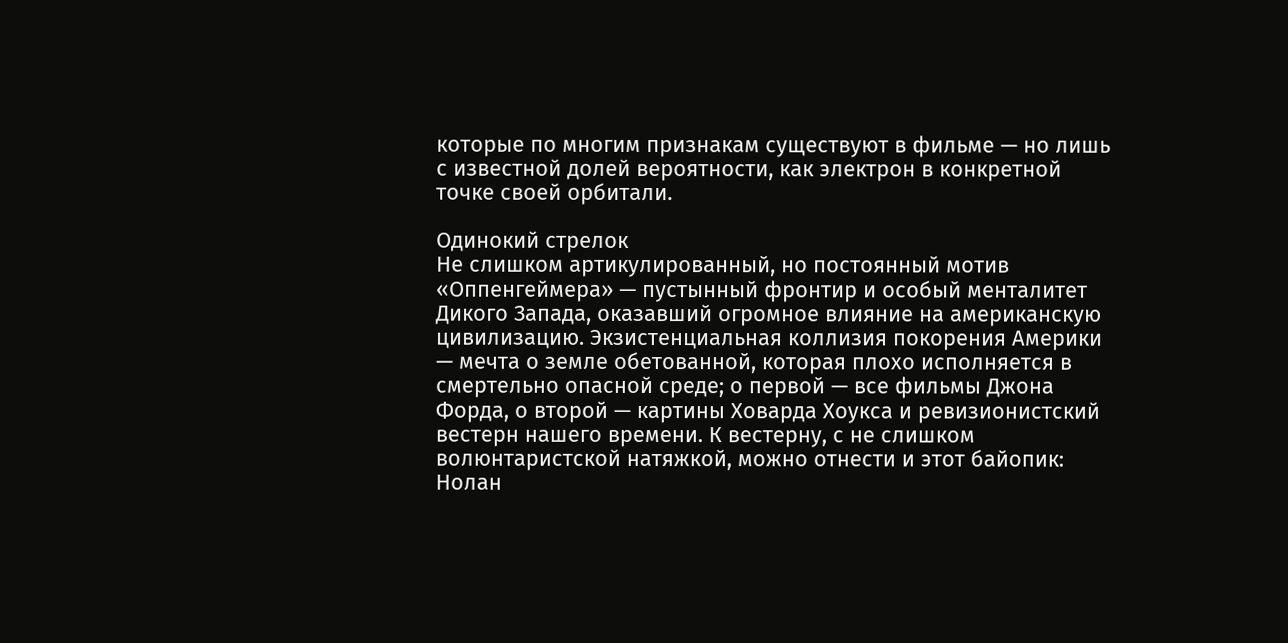которые по многим признакам существуют в фильме — но лишь с известной долей вероятности, как электрон в конкретной точке своей орбитали.

Одинокий стрелок
Не слишком артикулированный, но постоянный мотив «Оппенгеймера» — пустынный фронтир и особый менталитет Дикого Запада, оказавший огромное влияние на американскую цивилизацию. Экзистенциальная коллизия покорения Америки — мечта о земле обетованной, которая плохо исполняется в смертельно опасной среде; о первой — все фильмы Джона Форда, о второй — картины Ховарда Хоукса и ревизионистский вестерн нашего времени. К вестерну, с не слишком волюнтаристской натяжкой, можно отнести и этот байопик: Нолан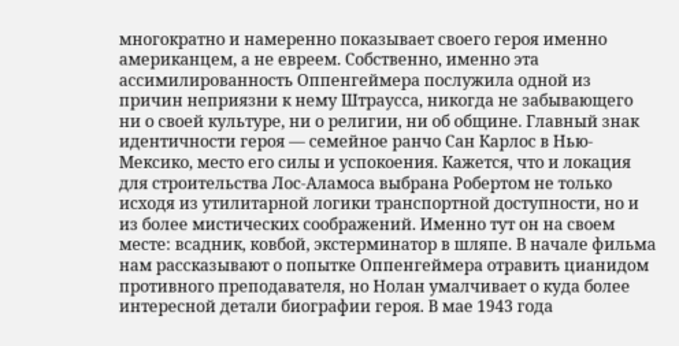многократно и намеренно показывает своего героя именно американцем, а не евреем. Собственно, именно эта ассимилированность Оппенгеймера послужила одной из причин неприязни к нему Штраусса, никогда не забывающего ни о своей культуре, ни о религии, ни об общине. Главный знак идентичности героя — семейное ранчо Сан Карлос в Нью-Мексико, место его силы и успокоения. Кажется, что и локация для строительства Лос-Аламоса выбрана Робертом не только исходя из утилитарной логики транспортной доступности, но и из более мистических соображений. Именно тут он на своем месте: всадник, ковбой, экстерминатор в шляпе. В начале фильма нам рассказывают о попытке Оппенгеймера отравить цианидом противного преподавателя, но Нолан умалчивает о куда более интересной детали биографии героя. В мае 1943 года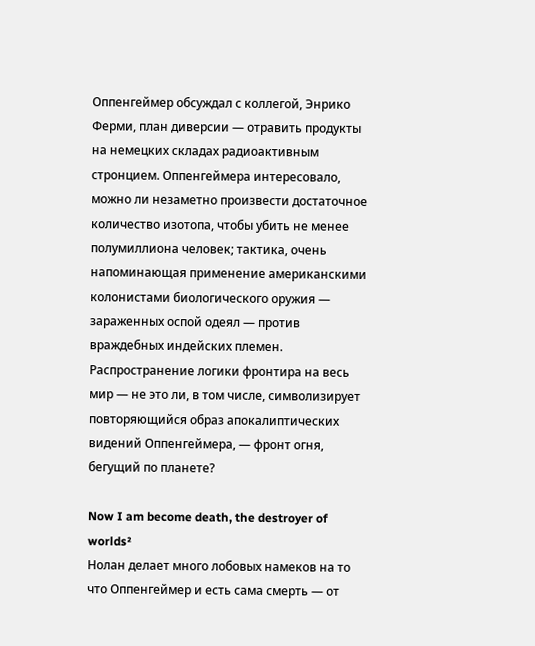Оппенгеймер обсуждал с коллегой, Энрико Ферми, план диверсии — отравить продукты на немецких складах радиоактивным стронцием. Оппенгеймера интересовало, можно ли незаметно произвести достаточное количество изотопа, чтобы убить не менее полумиллиона человек; тактика, очень напоминающая применение американскими колонистами биологического оружия — зараженных оспой одеял — против враждебных индейских племен. Распространение логики фронтира на весь мир — не это ли, в том числе, символизирует повторяющийся образ апокалиптических видений Оппенгеймера, — фронт огня, бегущий по планете?

Now I am become death, the destroyer of worlds²
Нолан делает много лобовых намеков на то что Оппенгеймер и есть сама смерть — от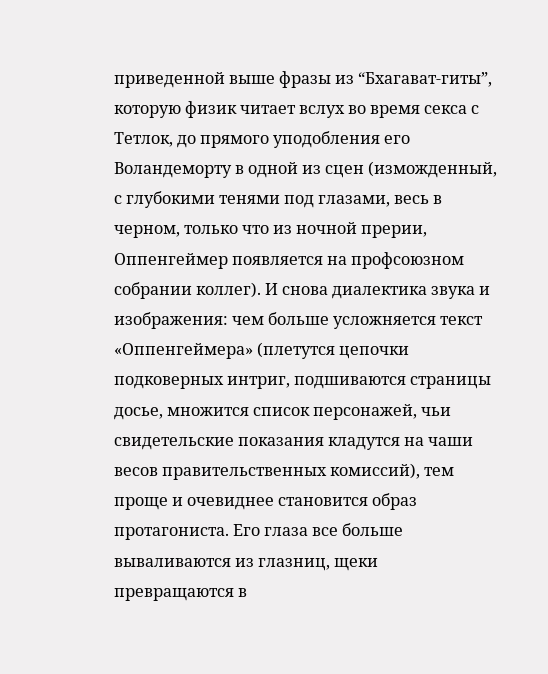приведенной выше фразы из “Бхагават-гиты”, которую физик читает вслух во время секса с Тетлок, до прямого уподобления его Воландеморту в одной из сцен (изможденный, с глубокими тенями под глазами, весь в черном, только что из ночной прерии, Оппенгеймер появляется на профсоюзном собрании коллег). И снова диалектика звука и изображения: чем больше усложняется текст «Оппенгеймера» (плетутся цепочки подковерных интриг, подшиваются страницы досье, множится список персонажей, чьи свидетельские показания кладутся на чаши весов правительственных комиссий), тем проще и очевиднее становится образ протагониста. Его глаза все больше вываливаются из глазниц, щеки превращаются в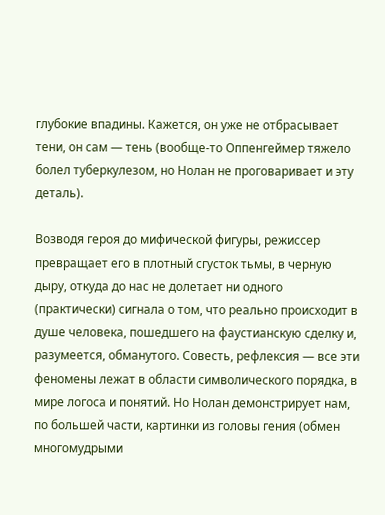глубокие впадины. Кажется, он уже не отбрасывает тени, он сам — тень (вообще-то Оппенгеймер тяжело болел туберкулезом, но Нолан не проговаривает и эту деталь).

Возводя героя до мифической фигуры, режиссер превращает его в плотный сгусток тьмы, в черную дыру, откуда до нас не долетает ни одного (практически) сигнала о том, что реально происходит в душе человека, пошедшего на фаустианскую сделку и, разумеется, обманутого. Совесть, рефлексия — все эти феномены лежат в области символического порядка, в мире логоса и понятий. Но Нолан демонстрирует нам, по большей части, картинки из головы гения (обмен многомудрыми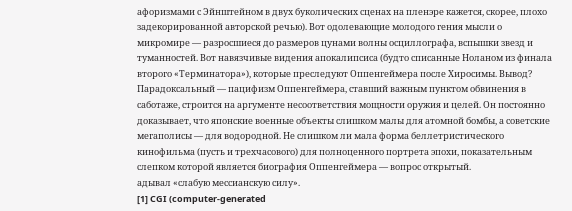афоризмами с Эйнштейном в двух буколических сценах на пленэре кажется, скорее, плохо задекорированной авторской речью). Вот одолевающие молодого гения мысли о микромире — разросшиеся до размеров цунами волны осциллографа, вспышки звезд и туманностей. Вот навязчивые видения апокалипсиса (будто списанные Ноланом из финала второго «Терминатора»), которые преследуют Оппенгеймера после Хиросимы. Вывод? Парадоксальный — пацифизм Оппенгеймера, ставший важным пунктом обвинения в саботаже, строится на аргументе несоответствия мощности оружия и целей. Он постоянно доказывает, что японские военные объекты слишком малы для атомной бомбы, а советские мегаполисы — для водородной. Не слишком ли мала форма беллетристического кинофильма (пусть и трехчасового) для полноценного портрета эпохи, показательным слепком которой является биография Оппенгеймера — вопрос открытый.
адывал «слабую мессианскую силу».
[1] CGI (computer-generated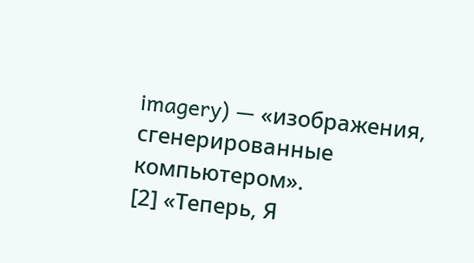imagery) — «изображения, сгенерированные компьютером».
[2] «Теперь, Я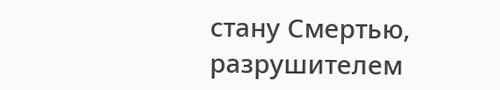стану Смертью, разрушителем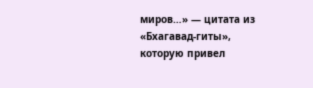миров…» — цитата из «Бхагавад-гиты», которую привел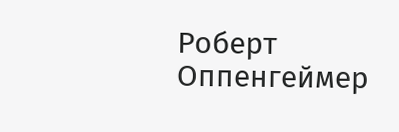Роберт Оппенгеймер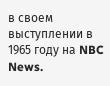в своем выступлении в 1965 году на NBC News.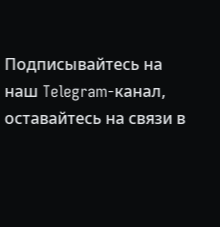Подписывайтесь на наш Telegram-канал, оставайтесь на связи в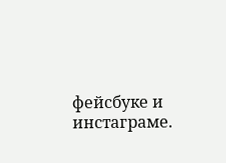фейсбуке и инстаграме.